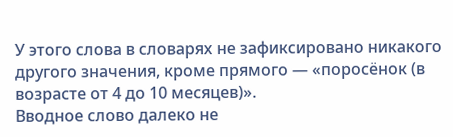У этого слова в словарях не зафиксировано никакого другого значения, кроме прямого — «поросёнок (в возрасте от 4 до 10 месяцев)».
Вводное слово далеко не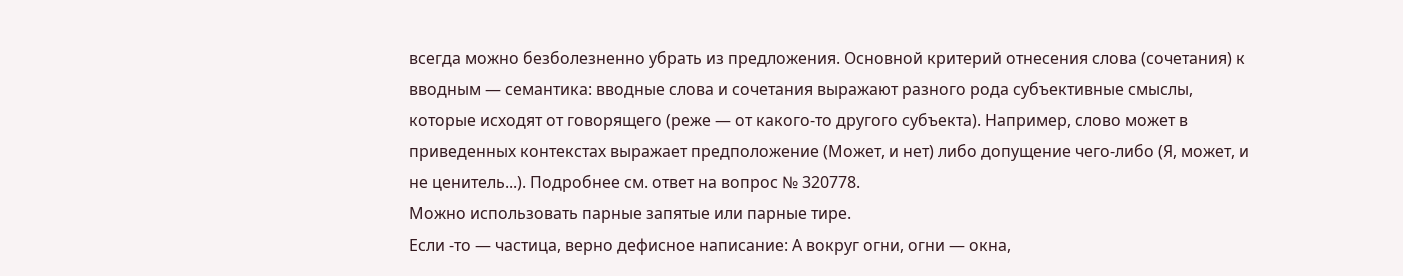всегда можно безболезненно убрать из предложения. Основной критерий отнесения слова (сочетания) к вводным — семантика: вводные слова и сочетания выражают разного рода субъективные смыслы, которые исходят от говорящего (реже — от какого-то другого субъекта). Например, слово может в приведенных контекстах выражает предположение (Может, и нет) либо допущение чего-либо (Я, может, и не ценитель...). Подробнее см. ответ на вопрос № 320778.
Можно использовать парные запятые или парные тире.
Если -то — частица, верно дефисное написание: А вокруг огни, огни — окна,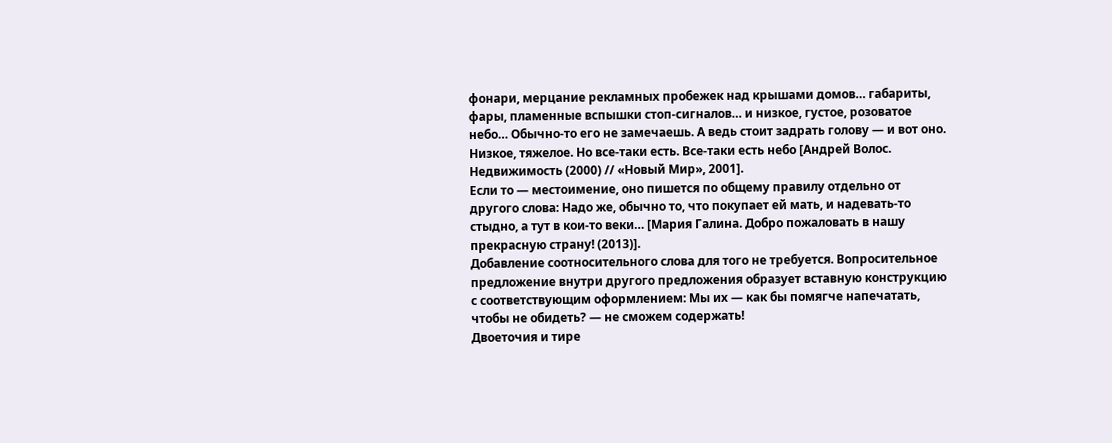фонари, мерцание рекламных пробежек над крышами домов… габариты, фары, пламенные вспышки стоп-сигналов… и низкое, густое, розоватое небо… Обычно-то его не замечаешь. А ведь стоит задрать голову — и вот оно. Низкое, тяжелое. Но все-таки есть. Все-таки есть небо [Андрей Волос. Недвижимость (2000) // «Новый Мир», 2001].
Если то — местоимение, оно пишется по общему правилу отдельно от другого слова: Надо же, обычно то, что покупает ей мать, и надевать-то стыдно, а тут в кои-то веки… [Мария Галина. Добро пожаловать в нашу прекрасную страну! (2013)].
Добавление соотносительного слова для того не требуется. Вопросительное предложение внутри другого предложения образует вставную конструкцию с соответствующим оформлением: Мы их — как бы помягче напечатать, чтобы не обидеть? — не сможем содержать!
Двоеточия и тире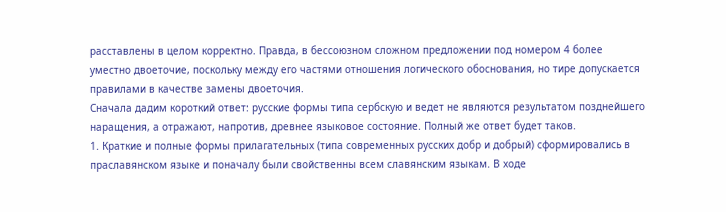расставлены в целом корректно. Правда, в бессоюзном сложном предложении под номером 4 более уместно двоеточие, поскольку между его частями отношения логического обоснования, но тире допускается правилами в качестве замены двоеточия.
Сначала дадим короткий ответ: русские формы типа сербскую и ведет не являются результатом позднейшего наращения, а отражают, напротив, древнее языковое состояние. Полный же ответ будет таков.
1. Краткие и полные формы прилагательных (типа современных русских добр и добрый) сформировались в праславянском языке и поначалу были свойственны всем славянским языкам. В ходе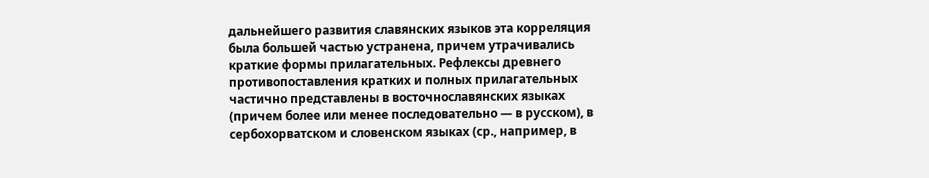дальнейшего развития славянских языков эта корреляция была большей частью устранена, причем утрачивались краткие формы прилагательных. Рефлексы древнего противопоставления кратких и полных прилагательных частично представлены в восточнославянских языках (причем более или менее последовательно — в русском), в сербохорватском и словенском языках (ср., например, в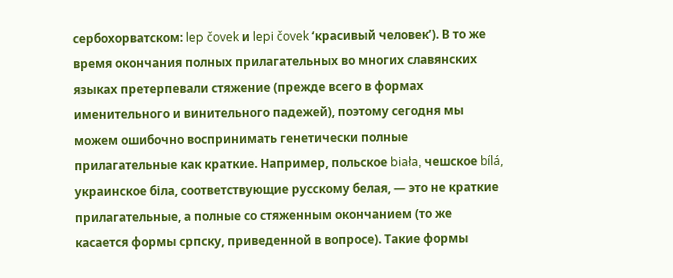сербохорватском: lep čovek и lepi čovek ‘красивый человек’). В то же время окончания полных прилагательных во многих славянских языках претерпевали стяжение (прежде всего в формах именительного и винительного падежей), поэтому сегодня мы можем ошибочно воспринимать генетически полные прилагательные как краткие. Например, польское biała, чешское bílá, украинское біла, соответствующие русскому белая, — это не краткие прилагательные, а полные со стяженным окончанием (то же касается формы српску, приведенной в вопросе). Такие формы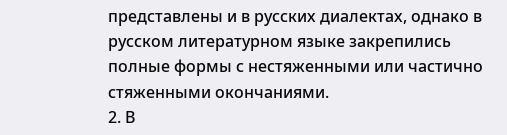представлены и в русских диалектах, однако в русском литературном языке закрепились полные формы с нестяженными или частично стяженными окончаниями.
2. В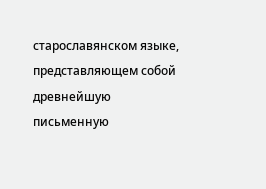старославянском языке, представляющем собой древнейшую письменную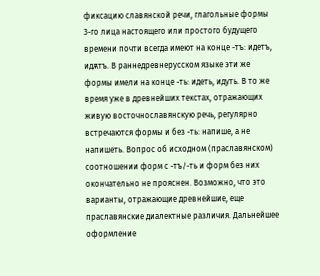фиксацию славянской речи, глагольные формы 3-го лица настоящего или простого будущего времени почти всегда имеют на конце -тъ: идетъ, идѫтъ. В раннедревнерусском языке эти же формы имели на конце -ть: идеть, идуть. В то же время уже в древнейших текстах, отражающих живую восточнославянскую речь, регулярно встречаются формы и без -ть: напише, а не напишеть. Вопрос об исходном (праславянском) соотношении форм с -тъ/-ть и форм без них окончательно не прояснен. Возможно, что это варианты, отражающие древнейшие, еще праславянские диалектные различия. Дальнейшее оформление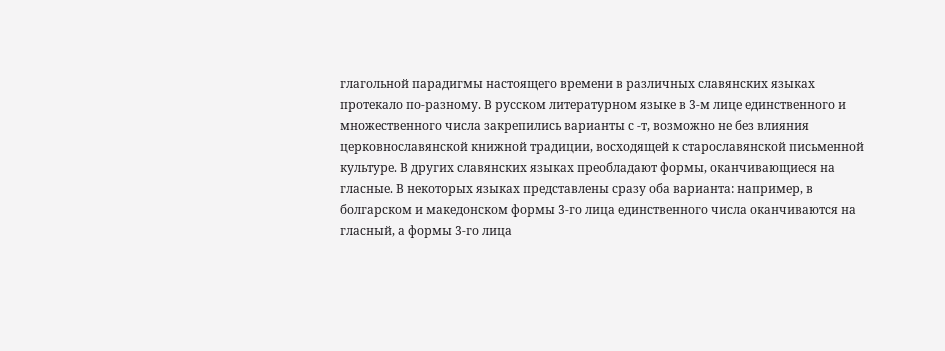глагольной парадигмы настоящего времени в различных славянских языках протекало по-разному. В русском литературном языке в 3-м лице единственного и множественного числа закрепились варианты с -т, возможно не без влияния церковнославянской книжной традиции, восходящей к старославянской письменной культуре. В других славянских языках преобладают формы, оканчивающиеся на гласные. В некоторых языках представлены сразу оба варианта: например, в болгарском и македонском формы 3-го лица единственного числа оканчиваются на гласный, а формы 3-го лица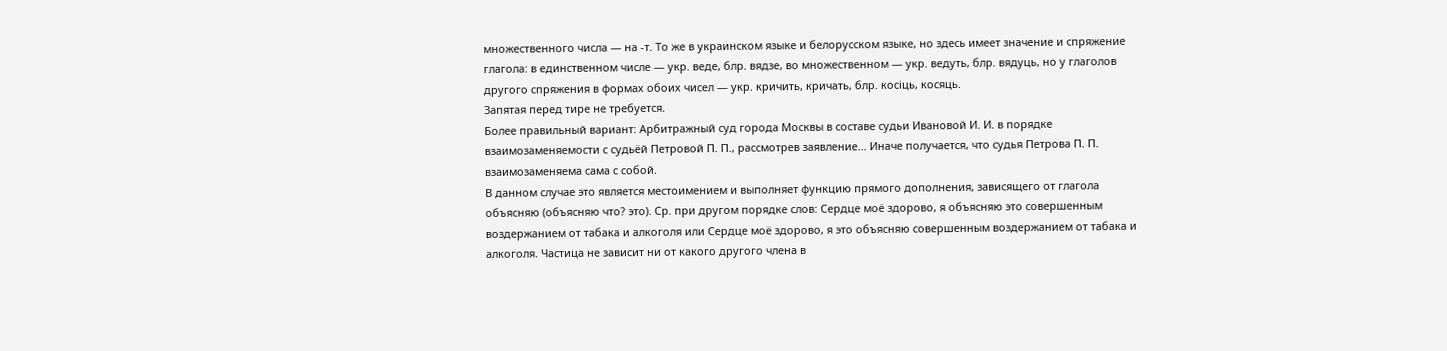множественного числа — на -т. То же в украинском языке и белорусском языке, но здесь имеет значение и спряжение глагола: в единственном числе — укр. веде, блр. вядзе, во множественном — укр. ведуть, блр. вядуць, но у глаголов другого спряжения в формах обоих чисел — укр. кричить, кричать, блр. косiць, косяць.
Запятая перед тире не требуется.
Более правильный вариант: Арбитражный суд города Москвы в составе судьи Ивановой И. И. в порядке взаимозаменяемости с судьёй Петровой П. П., рассмотрев заявление... Иначе получается, что судья Петрова П. П. взаимозаменяема сама с собой.
В данном случае это является местоимением и выполняет функцию прямого дополнения, зависящего от глагола объясняю (объясняю что? это). Ср. при другом порядке слов: Сердце моё здорово, я объясняю это совершенным воздержанием от табака и алкоголя или Сердце моё здорово, я это объясняю совершенным воздержанием от табака и алкоголя. Частица не зависит ни от какого другого члена в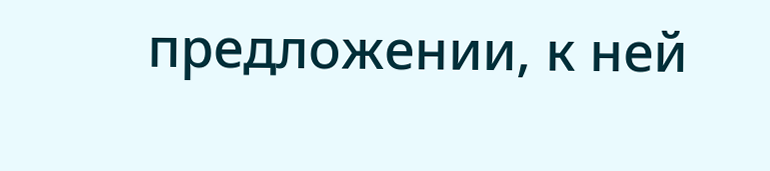предложении, к ней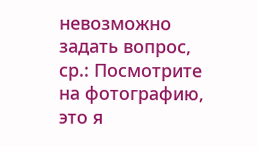невозможно задать вопрос, ср.: Посмотрите на фотографию, это я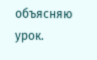объясняю урок.